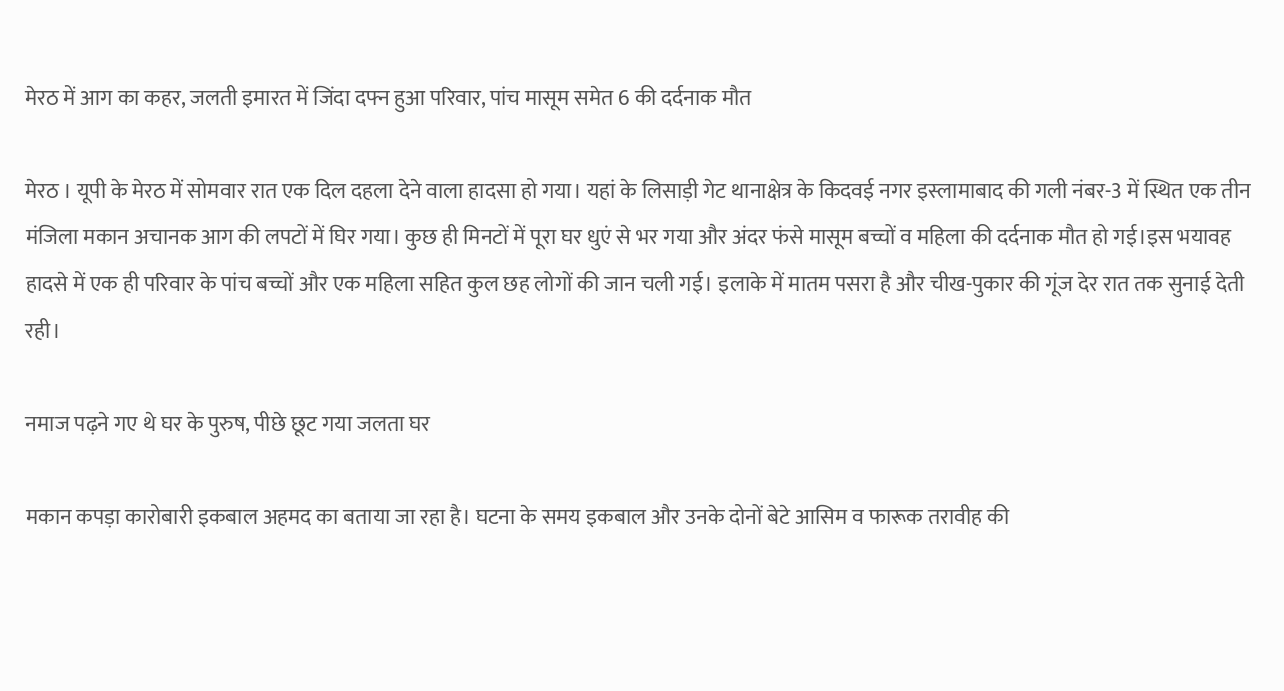मेरठ में आग का कहर, जलती इमारत में जिंदा दफ्न हुआ परिवार, पांच मासूम समेत 6 की दर्दनाक मौत

मेरठ । यूपी के मेरठ में सोमवार रात एक दिल दहला देने वाला हादसा हो गया। यहां के लिसाड़ी गेट थानाक्षेत्र के किदवई नगर इस्लामाबाद की गली नंबर-3 में स्थित एक तीन मंजिला मकान अचानक आग की लपटों में घिर गया। कुछ ही मिनटों में पूरा घर धुएं से भर गया और अंदर फंसे मासूम बच्चों व महिला की दर्दनाक मौत हो गई।इस भयावह हादसे में एक ही परिवार के पांच बच्चों और एक महिला सहित कुल छह लोगों की जान चली गई। इलाके में मातम पसरा है और चीख-पुकार की गूंज देर रात तक सुनाई देती रही।

नमाज पढ़ने गए थे घर के पुरुष, पीछे छूट गया जलता घर

मकान कपड़ा कारोबारी इकबाल अहमद का बताया जा रहा है। घटना के समय इकबाल और उनके दोनों बेटे आसिम व फारूक तरावीह की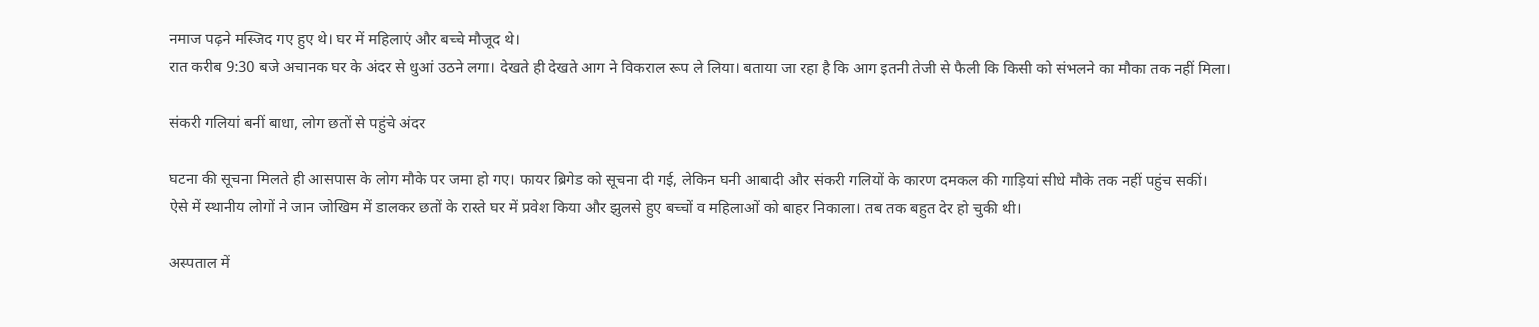नमाज पढ़ने मस्जिद गए हुए थे। घर में महिलाएं और बच्चे मौजूद थे।
रात करीब 9:30 बजे अचानक घर के अंदर से धुआं उठने लगा। देखते ही देखते आग ने विकराल रूप ले लिया। बताया जा रहा है कि आग इतनी तेजी से फैली कि किसी को संभलने का मौका तक नहीं मिला।

संकरी गलियां बनीं बाधा, लोग छतों से पहुंचे अंदर

घटना की सूचना मिलते ही आसपास के लोग मौके पर जमा हो गए। फायर ब्रिगेड को सूचना दी गई, लेकिन घनी आबादी और संकरी गलियों के कारण दमकल की गाड़ियां सीधे मौके तक नहीं पहुंच सकीं।
ऐसे में स्थानीय लोगों ने जान जोखिम में डालकर छतों के रास्ते घर में प्रवेश किया और झुलसे हुए बच्चों व महिलाओं को बाहर निकाला। तब तक बहुत देर हो चुकी थी।

अस्पताल में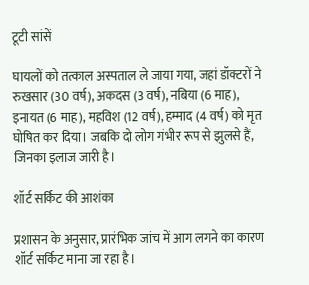टूटी सांसें

घायलों को तत्काल अस्पताल ले जाया गया, जहां डॉक्टरों ने रुखसार (30 वर्ष), अकदस (3 वर्ष), नबिया (6 माह), इनायत (6 माह), महविश (12 वर्ष), हम्माद (4 वर्ष) को मृत घोषित कर दिया। जबकि दो लोग गंभीर रूप से झुलसे हैं, जिनका इलाज जारी है।

शॉर्ट सर्किट की आशंका

प्रशासन के अनुसार, प्रारंभिक जांच में आग लगने का कारण शॉर्ट सर्किट माना जा रहा है।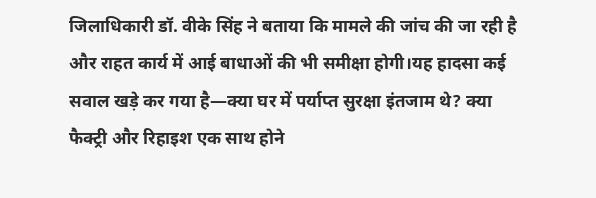जिलाधिकारी डॉ. वीके सिंह ने बताया कि मामले की जांच की जा रही है और राहत कार्य में आई बाधाओं की भी समीक्षा होगी।यह हादसा कई सवाल खड़े कर गया है—क्या घर में पर्याप्त सुरक्षा इंतजाम थे? क्या फैक्ट्री और रिहाइश एक साथ होने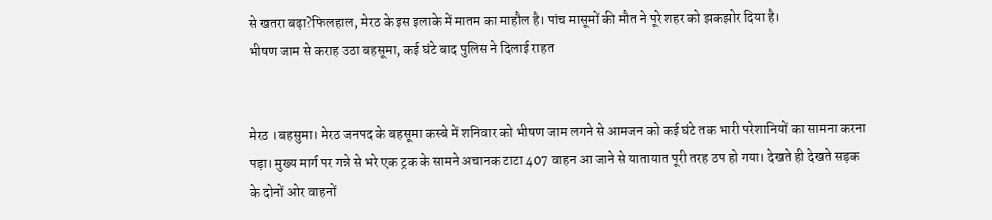से खतरा बढ़ा?फिलहाल, मेरठ के इस इलाके में मातम का माहौल है। पांच मासूमों की मौत ने पूरे शहर को झकझोर दिया है।
भीषण जाम से कराह उठा बहसूमा, कई घंटे बाद पुलिस ने दिलाई राहत


मेरठ ।बहसुमा। मेरठ जनपद के बहसूमा कस्बे में शनिवार को भीषण जाम लगने से आमजन को कई घंटे तक भारी परेशानियों का सामना करना पड़ा। मुख्य मार्ग पर गन्ने से भरे एक ट्रक के सामने अचानक टाटा 407 वाहन आ जाने से यातायात पूरी तरह ठप हो गया। देखते ही देखते सड़क के दोनों ओर वाहनों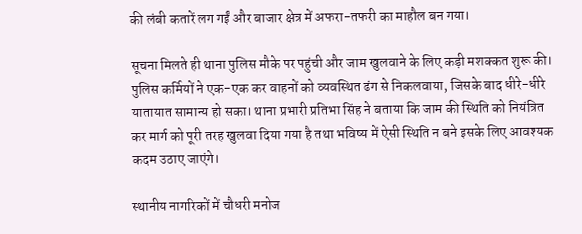की लंबी कतारें लग गईं और बाजार क्षेत्र में अफरा-तफरी का माहौल बन गया।

सूचना मिलते ही थाना पुलिस मौके पर पहुंची और जाम खुलवाने के लिए कड़ी मशक्कत शुरू की। पुलिस कर्मियों ने एक-एक कर वाहनों को व्यवस्थित ढंग से निकलवाया, जिसके बाद धीरे-धीरे यातायात सामान्य हो सका। थाना प्रभारी प्रतिभा सिंह ने बताया कि जाम की स्थिति को नियंत्रित कर मार्ग को पूरी तरह खुलवा दिया गया है तथा भविष्य में ऐसी स्थिति न बने इसके लिए आवश्यक कदम उठाए जाएंगे।

स्थानीय नागरिकों में चौधरी मनोज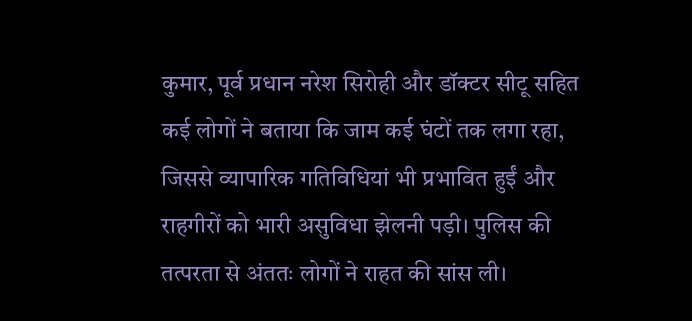कुमार, पूर्व प्रधान नरेश सिरोही और डॉक्टर सीटू सहित कई लोगों ने बताया कि जाम कई घंटों तक लगा रहा, जिससे व्यापारिक गतिविधियां भी प्रभावित हुईं और राहगीरों को भारी असुविधा झेलनी पड़ी। पुलिस की तत्परता से अंततः लोगों ने राहत की सांस ली।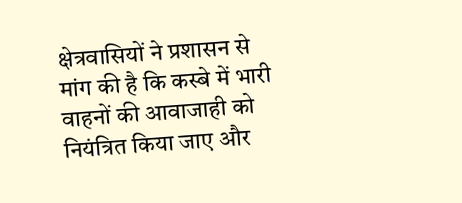क्षेत्रवासियों ने प्रशासन से मांग की है कि कस्बे में भारी वाहनों की आवाजाही को नियंत्रित किया जाए और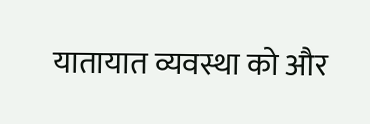यातायात व्यवस्था को और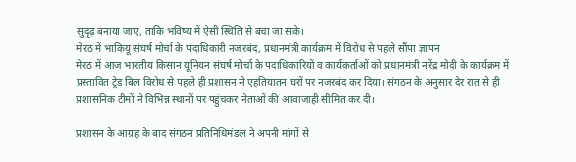सुदृढ़ बनाया जाए, ताकि भविष्य में ऐसी स्थिति से बचा जा सके।
मेरठ में भाकियू संघर्ष मोर्चा के पदाधिकारी नजरबंद, प्रधानमंत्री कार्यक्रम में विरोध से पहले सौंपा ज्ञापन
मेरठ में आज भारतीय किसान यूनियन संघर्ष मोर्चा के पदाधिकारियों व कार्यकर्ताओं को प्रधानमंत्री नरेंद्र मोदी के कार्यक्रम में प्रस्तावित ट्रेड बिल विरोध से पहले ही प्रशासन ने एहतियातन घरों पर नजरबंद कर दिया। संगठन के अनुसार देर रात से ही प्रशासनिक टीमों ने विभिन्न स्थानों पर पहुंचकर नेताओं की आवाजाही सीमित कर दी।

प्रशासन के आग्रह के बाद संगठन प्रतिनिधिमंडल ने अपनी मांगों से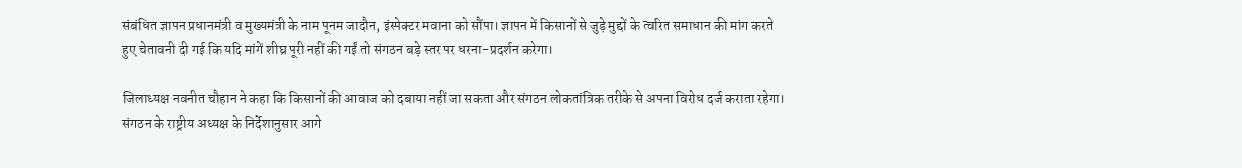संबंधित ज्ञापन प्रधानमंत्री व मुख्यमंत्री के नाम पूनम जादौन, इंस्पेक्टर मवाना को सौंपा। ज्ञापन में किसानों से जुड़े मुद्दों के त्वरित समाधान की मांग करते हुए चेतावनी दी गई कि यदि मांगें शीघ्र पूरी नहीं की गईं तो संगठन बड़े स्तर पर धरना-प्रदर्शन करेगा।

जिलाध्यक्ष नवनीत चौहान ने कहा कि किसानों की आवाज को दबाया नहीं जा सकता और संगठन लोकतांत्रिक तरीके से अपना विरोध दर्ज कराता रहेगा। संगठन के राष्ट्रीय अध्यक्ष के निर्देशानुसार आगे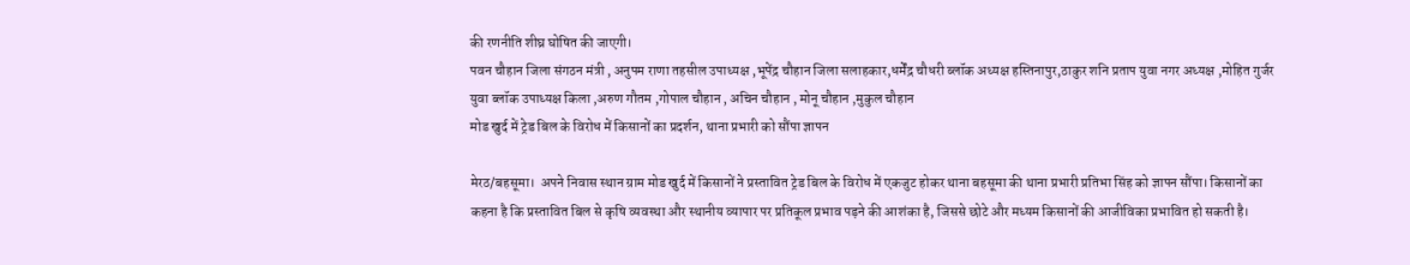की रणनीति शीघ्र घोषित की जाएगी।
पवन चौहान जिला संगठन मंत्री , अनुपम राणा तहसील उपाध्यक्ष ,भूपेंद्र चौहान जिला सलाहकार,धर्मेंद्र चौधरी ब्लॉक अध्यक्ष हस्तिनापुर,ठाकुर शनि प्रताप युवा नगर अध्यक्ष ,मोहित गुर्जर युवा ब्लॉक उपाध्यक्ष किला ,अरुण गौतम ,गोपाल चौहान , अचिन चौहान , मोनू चौहान ,मुकुल चौहान
मोड खुर्द में ट्रेड बिल के विरोध में किसानों का प्रदर्शन, थाना प्रभारी को सौंपा ज्ञापन

मेरठ/बहसूमा।  अपने निवास स्थान ग्राम मोड खुर्द में किसानों ने प्रस्तावित ट्रेड बिल के विरोध में एकजुट होकर थाना बहसूमा की थाना प्रभारी प्रतिभा सिंह को ज्ञापन सौंपा। किसानों का कहना है कि प्रस्तावित बिल से कृषि व्यवस्था और स्थानीय व्यापार पर प्रतिकूल प्रभाव पड़ने की आशंका है, जिससे छोटे और मध्यम किसानों की आजीविका प्रभावित हो सकती है।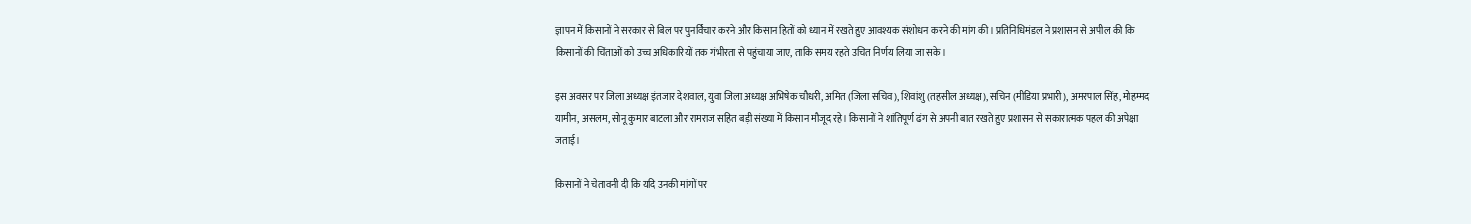ज्ञापन में किसानों ने सरकार से बिल पर पुनर्विचार करने और किसान हितों को ध्यान में रखते हुए आवश्यक संशोधन करने की मांग की। प्रतिनिधिमंडल ने प्रशासन से अपील की कि किसानों की चिंताओं को उच्च अधिकारियों तक गंभीरता से पहुंचाया जाए, ताकि समय रहते उचित निर्णय लिया जा सके।

इस अवसर पर जिला अध्यक्ष इंतजार देशवाल, युवा जिला अध्यक्ष अभिषेक चौधरी, अमित (जिला सचिव), शिवांशु (तहसील अध्यक्ष), सचिन (मीडिया प्रभारी), अमरपाल सिंह, मोहम्मद यामीन, असलम, सोनू कुमार बाटला और रामराज सहित बड़ी संख्या में किसान मौजूद रहे। किसानों ने शांतिपूर्ण ढंग से अपनी बात रखते हुए प्रशासन से सकारात्मक पहल की अपेक्षा जताई।

किसानों ने चेतावनी दी कि यदि उनकी मांगों पर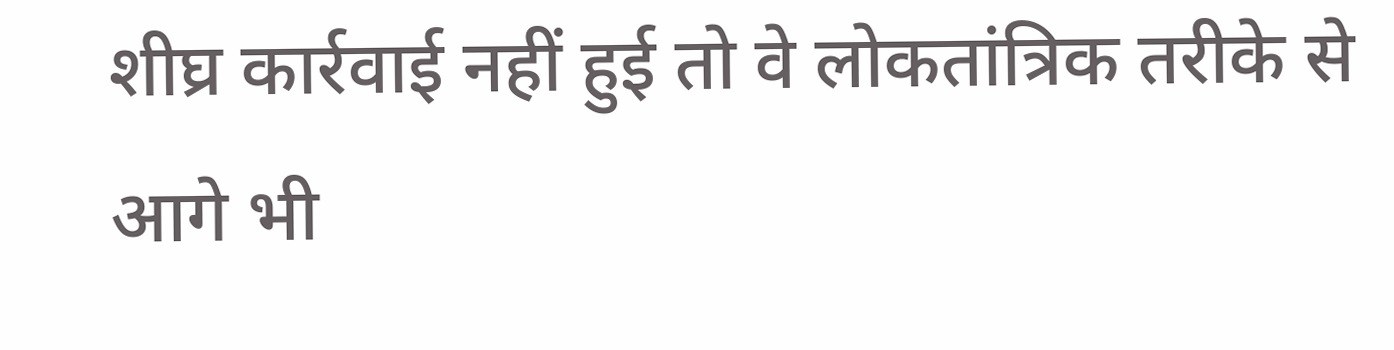शीघ्र कार्रवाई नहीं हुई तो वे लोकतांत्रिक तरीके से आगे भी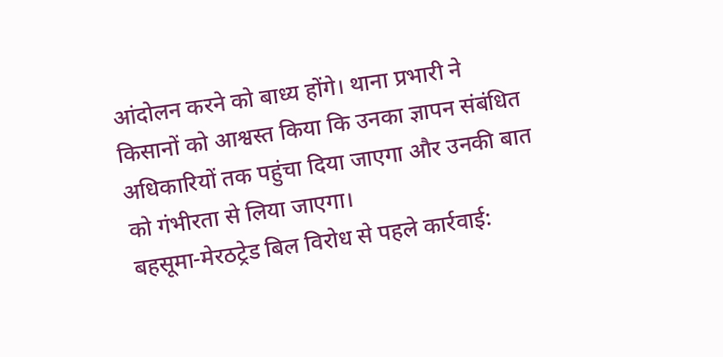आंदोलन करने को बाध्य होंगे। थाना प्रभारी ने किसानों को आश्वस्त किया कि उनका ज्ञापन संबंधित अधिकारियों तक पहुंचा दिया जाएगा और उनकी बात को गंभीरता से लिया जाएगा।
बहसूमा-मेरठट्रेड बिल विरोध से पहले कार्रवाई: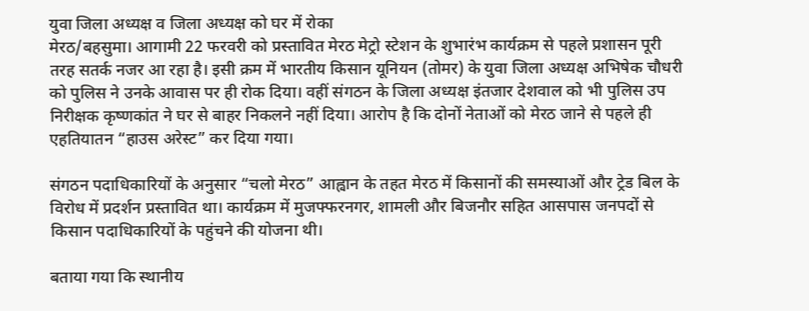युवा जिला अध्यक्ष व जिला अध्यक्ष को घर में रोका
मेरठ/बहसुमा। आगामी 22 फरवरी को प्रस्तावित मेरठ मेट्रो स्टेशन के शुभारंभ कार्यक्रम से पहले प्रशासन पूरी तरह सतर्क नजर आ रहा है। इसी क्रम में भारतीय किसान यूनियन (तोमर) के युवा जिला अध्यक्ष अभिषेक चौधरी को पुलिस ने उनके आवास पर ही रोक दिया। वहीं संगठन के जिला अध्यक्ष इंतजार देशवाल को भी पुलिस उप निरीक्षक कृष्णकांत ने घर से बाहर निकलने नहीं दिया। आरोप है कि दोनों नेताओं को मेरठ जाने से पहले ही एहतियातन “हाउस अरेस्ट” कर दिया गया।

संगठन पदाधिकारियों के अनुसार “चलो मेरठ” आह्वान के तहत मेरठ में किसानों की समस्याओं और ट्रेड बिल के विरोध में प्रदर्शन प्रस्तावित था। कार्यक्रम में मुजफ्फरनगर, शामली और बिजनौर सहित आसपास जनपदों से किसान पदाधिकारियों के पहुंचने की योजना थी।

बताया गया कि स्थानीय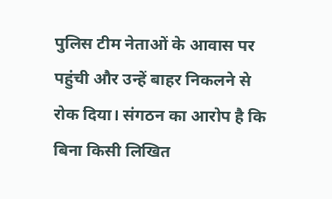पुलिस टीम नेताओं के आवास पर पहुंची और उन्हें बाहर निकलने से रोक दिया। संगठन का आरोप है कि बिना किसी लिखित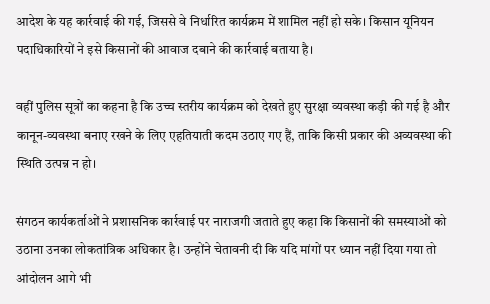आदेश के यह कार्रवाई की गई, जिससे वे निर्धारित कार्यक्रम में शामिल नहीं हो सके। किसान यूनियन पदाधिकारियों ने इसे किसानों की आवाज दबाने की कार्रवाई बताया है।

वहीं पुलिस सूत्रों का कहना है कि उच्च स्तरीय कार्यक्रम को देखते हुए सुरक्षा व्यवस्था कड़ी की गई है और कानून-व्यवस्था बनाए रखने के लिए एहतियाती कदम उठाए गए हैं, ताकि किसी प्रकार की अव्यवस्था की स्थिति उत्पन्न न हो।

संगठन कार्यकर्ताओं ने प्रशासनिक कार्रवाई पर नाराजगी जताते हुए कहा कि किसानों की समस्याओं को उठाना उनका लोकतांत्रिक अधिकार है। उन्होंने चेतावनी दी कि यदि मांगों पर ध्यान नहीं दिया गया तो आंदोलन आगे भी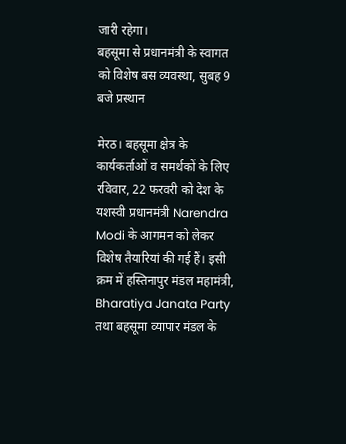जारी रहेगा।
बहसूमा से प्रधानमंत्री के स्वागत को विशेष बस व्यवस्था, सुबह 9 बजे प्रस्थान

मेरठ। बहसूमा क्षेत्र के कार्यकर्ताओं व समर्थकों के लिए रविवार, 22 फरवरी को देश के यशस्वी प्रधानमंत्री Narendra Modi के आगमन को लेकर विशेष तैयारियां की गई हैं। इसी क्रम में हस्तिनापुर मंडल महामंत्री, Bharatiya Janata Party तथा बहसूमा व्यापार मंडल के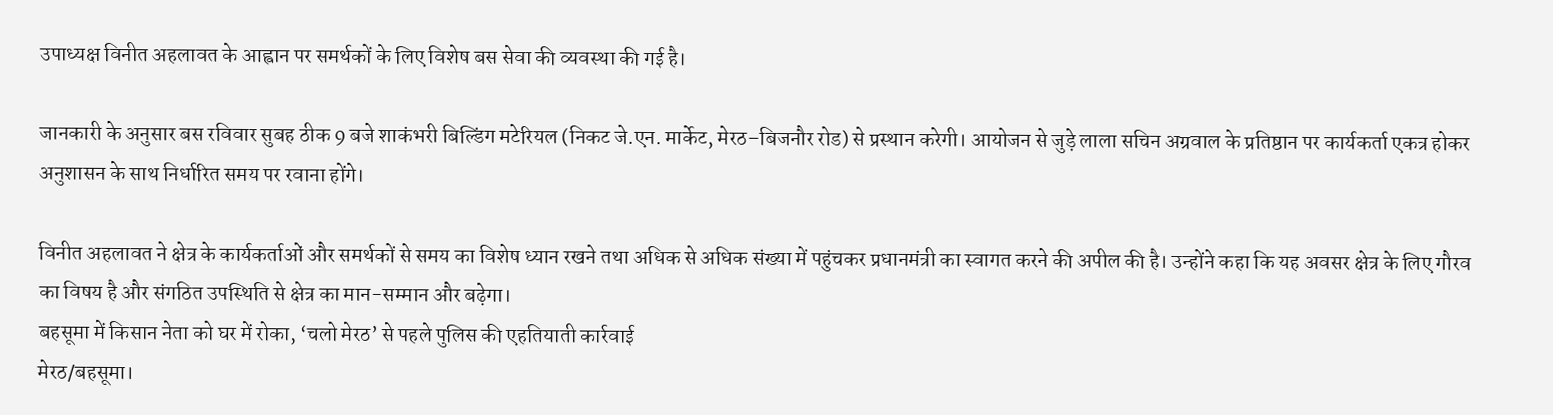उपाध्यक्ष विनीत अहलावत के आह्वान पर समर्थकों के लिए विशेष बस सेवा की व्यवस्था की गई है।

जानकारी के अनुसार बस रविवार सुबह ठीक 9 बजे शाकंभरी बिल्डिंग मटेरियल (निकट जे.एन. मार्केट, मेरठ–बिजनौर रोड) से प्रस्थान करेगी। आयोजन से जुड़े लाला सचिन अग्रवाल के प्रतिष्ठान पर कार्यकर्ता एकत्र होकर अनुशासन के साथ निर्धारित समय पर रवाना होंगे।

विनीत अहलावत ने क्षेत्र के कार्यकर्ताओं और समर्थकों से समय का विशेष ध्यान रखने तथा अधिक से अधिक संख्या में पहुंचकर प्रधानमंत्री का स्वागत करने की अपील की है। उन्होंने कहा कि यह अवसर क्षेत्र के लिए गौरव का विषय है और संगठित उपस्थिति से क्षेत्र का मान-सम्मान और बढ़ेगा।
बहसूमा में किसान नेता को घर में रोका, ‘चलो मेरठ’ से पहले पुलिस की एहतियाती कार्रवाई
मेरठ/बहसूमा।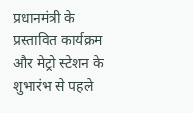प्रधानमंत्री के प्रस्तावित कार्यक्रम और मेट्रो स्टेशन के शुभारंभ से पहले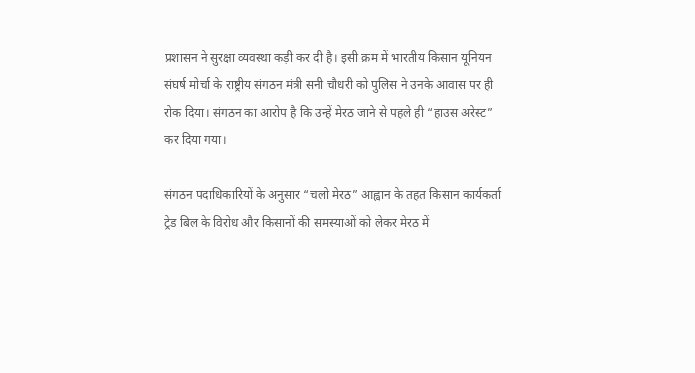प्रशासन ने सुरक्षा व्यवस्था कड़ी कर दी है। इसी क्रम में भारतीय किसान यूनियन संघर्ष मोर्चा के राष्ट्रीय संगठन मंत्री सनी चौधरी को पुलिस ने उनके आवास पर ही रोक दिया। संगठन का आरोप है कि उन्हें मेरठ जाने से पहले ही “हाउस अरेस्ट” कर दिया गया।

संगठन पदाधिकारियों के अनुसार “चलो मेरठ” आह्वान के तहत किसान कार्यकर्ता ट्रेड बिल के विरोध और किसानों की समस्याओं को लेकर मेरठ में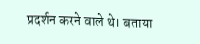प्रदर्शन करने वाले थे। बताया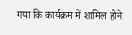गया कि कार्यक्रम में शामिल होने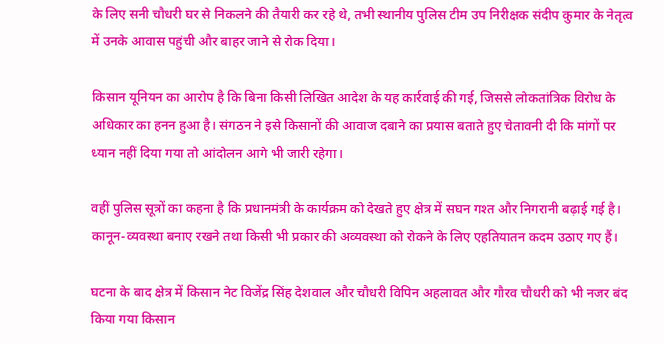के लिए सनी चौधरी घर से निकलने की तैयारी कर रहे थे, तभी स्थानीय पुलिस टीम उप निरीक्षक संदीप कुमार के नेतृत्व में उनके आवास पहुंची और बाहर जाने से रोक दिया।

किसान यूनियन का आरोप है कि बिना किसी लिखित आदेश के यह कार्रवाई की गई, जिससे लोकतांत्रिक विरोध के अधिकार का हनन हुआ है। संगठन ने इसे किसानों की आवाज दबाने का प्रयास बताते हुए चेतावनी दी कि मांगों पर ध्यान नहीं दिया गया तो आंदोलन आगे भी जारी रहेगा।

वहीं पुलिस सूत्रों का कहना है कि प्रधानमंत्री के कार्यक्रम को देखते हुए क्षेत्र में सघन गश्त और निगरानी बढ़ाई गई है। कानून-व्यवस्था बनाए रखने तथा किसी भी प्रकार की अव्यवस्था को रोकने के लिए एहतियातन कदम उठाए गए हैं।

घटना के बाद क्षेत्र में किसान नेट विजेंद्र सिंह देशवाल और चौधरी विपिन अहलावत और गौरव चौधरी को भी नजर बंद किया गया किसान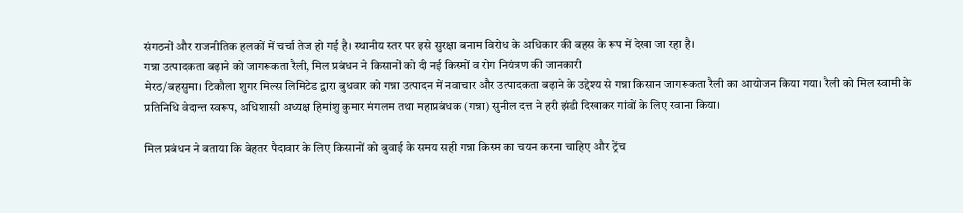संगठनों और राजनीतिक हलकों में चर्चा तेज हो गई है। स्थानीय स्तर पर इसे सुरक्षा बनाम विरोध के अधिकार की बहस के रूप में देखा जा रहा है।
गन्ना उत्पादकता बढ़ाने को जागरूकता रैली, मिल प्रबंधन ने किसानों को दी नई किस्मों व रोग नियंत्रण की जानकारी
मेरठ/बहसुमा। टिकौला शुगर मिल्स लिमिटेड द्वारा बुधवार को गन्ना उत्पादन में नवाचार और उत्पादकता बढ़ाने के उद्देश्य से गन्ना किसान जागरूकता रैली का आयोजन किया गया। रैली को मिल स्वामी के प्रतिनिधि वेदान्त स्वरूप, अधिशासी अध्यक्ष हिमांशु कुमार मंगलम तथा महाप्रबंधक (गन्ना) सुनील दत्त ने हरी झंडी दिखाकर गांवों के लिए रवाना किया।

मिल प्रबंधन ने बताया कि बेहतर पैदावार के लिए किसानों को बुवाई के समय सही गन्ना किस्म का चयन करना चाहिए और ट्रेंच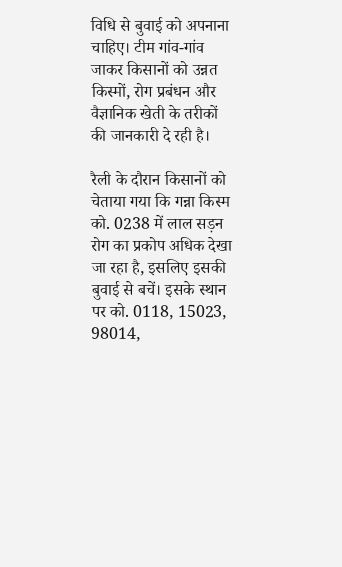विधि से बुवाई को अपनाना चाहिए। टीम गांव-गांव जाकर किसानों को उन्नत किस्मों, रोग प्रबंधन और वैज्ञानिक खेती के तरीकों की जानकारी दे रही है।

रैली के दौरान किसानों को चेताया गया कि गन्ना किस्म को. 0238 में लाल सड़न रोग का प्रकोप अधिक देखा जा रहा है, इसलिए इसकी बुवाई से बचें। इसके स्थान पर को. 0118, 15023, 98014,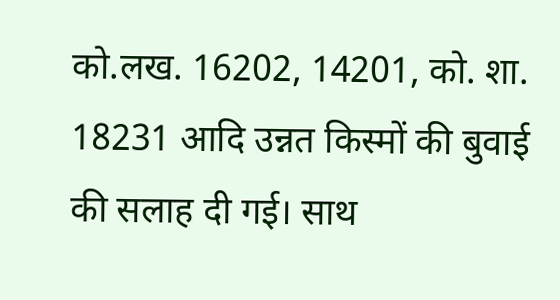को.लख. 16202, 14201, को. शा. 18231 आदि उन्नत किस्मों की बुवाई की सलाह दी गई। साथ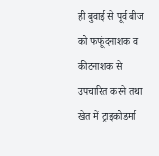ही बुवाई से पूर्व बीज को फफूंदनाशक व कीटनाशक से उपचारित करने तथा खेत में ट्राइकोडर्मा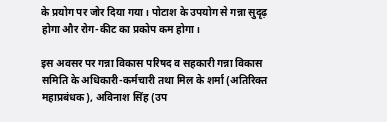के प्रयोग पर जोर दिया गया। पोटाश के उपयोग से गन्ना सुदृढ़ होगा और रोग-कीट का प्रकोप कम होगा।

इस अवसर पर गन्ना विकास परिषद व सहकारी गन्ना विकास समिति के अधिकारी-कर्मचारी तथा मिल के शर्मा (अतिरिक्त महाप्रबंधक), अविनाश सिंह (उप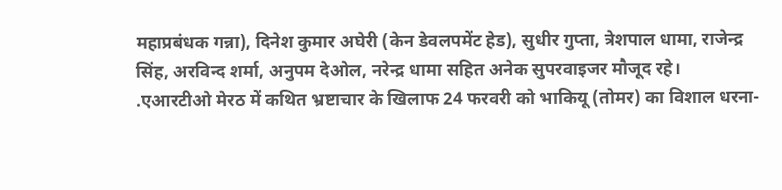महाप्रबंधक गन्ना), दिनेश कुमार अघेरी (केन डेवलपमेंट हेड), सुधीर गुप्ता, त्रेशपाल धामा, राजेन्द्र सिंह, अरविन्द शर्मा, अनुपम देओल, नरेन्द्र धामा सहित अनेक सुपरवाइजर मौजूद रहे।
.एआरटीओ मेरठ में कथित भ्रष्टाचार के खिलाफ 24 फरवरी को भाकियू (तोमर) का विशाल धरना-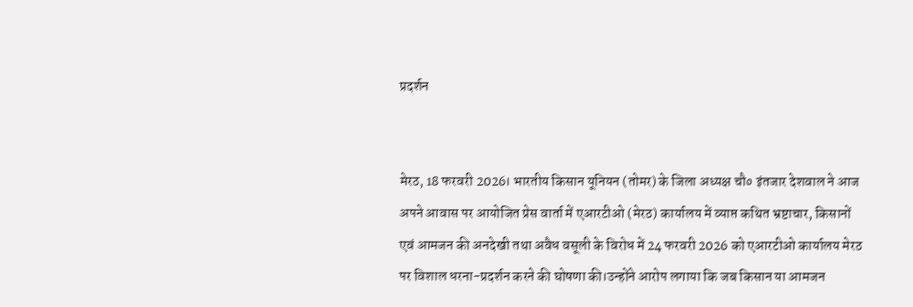प्रदर्शन


मेरठ, 18 फरवरी 2026। भारतीय किसान यूनियन (तोमर) के जिला अध्यक्ष चौ० इंतजार देशवाल ने आज अपने आवास पर आयोजित प्रेस वार्ता में एआरटीओ (मेरठ) कार्यालय में व्याप्त कथित भ्रष्टाचार, किसानों एवं आमजन की अनदेखी तथा अवैध वसूली के विरोध में 24 फरवरी 2026 को एआरटीओ कार्यालय मेरठ पर विशाल धरना-प्रदर्शन करने की घोषणा की।उन्होंने आरोप लगाया कि जब किसान या आमजन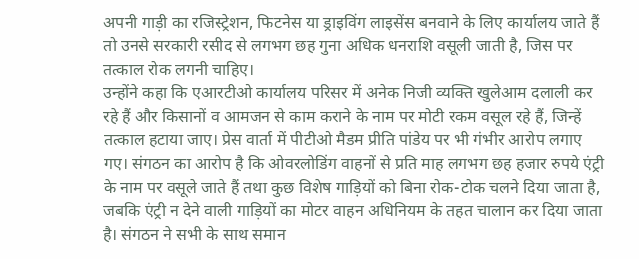अपनी गाड़ी का रजिस्ट्रेशन, फिटनेस या ड्राइविंग लाइसेंस बनवाने के लिए कार्यालय जाते हैं तो उनसे सरकारी रसीद से लगभग छह गुना अधिक धनराशि वसूली जाती है, जिस पर तत्काल रोक लगनी चाहिए।
उन्होंने कहा कि एआरटीओ कार्यालय परिसर में अनेक निजी व्यक्ति खुलेआम दलाली कर रहे हैं और किसानों व आमजन से काम कराने के नाम पर मोटी रकम वसूल रहे हैं, जिन्हें तत्काल हटाया जाए। प्रेस वार्ता में पीटीओ मैडम प्रीति पांडेय पर भी गंभीर आरोप लगाए गए। संगठन का आरोप है कि ओवरलोडिंग वाहनों से प्रति माह लगभग छह हजार रुपये एंट्री के नाम पर वसूले जाते हैं तथा कुछ विशेष गाड़ियों को बिना रोक-टोक चलने दिया जाता है, जबकि एंट्री न देने वाली गाड़ियों का मोटर वाहन अधिनियम के तहत चालान कर दिया जाता है। संगठन ने सभी के साथ समान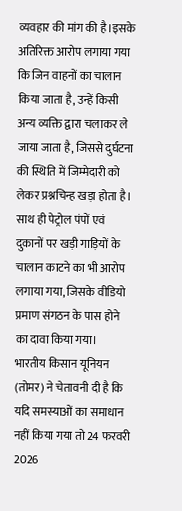व्यवहार की मांग की है।इसके अतिरिक्त आरोप लगाया गया कि जिन वाहनों का चालान किया जाता है, उन्हें किसी अन्य व्यक्ति द्वारा चलाकर ले जाया जाता है, जिससे दुर्घटना की स्थिति में जिम्मेदारी को लेकर प्रश्नचिन्ह खड़ा होता है। साथ ही पेट्रोल पंपों एवं दुकानों पर खड़ी गाड़ियों के चालान काटने का भी आरोप लगाया गया, जिसके वीडियो प्रमाण संगठन के पास होने का दावा किया गया।
भारतीय किसान यूनियन (तोमर) ने चेतावनी दी है कि यदि समस्याओं का समाधान नहीं किया गया तो 24 फरवरी 2026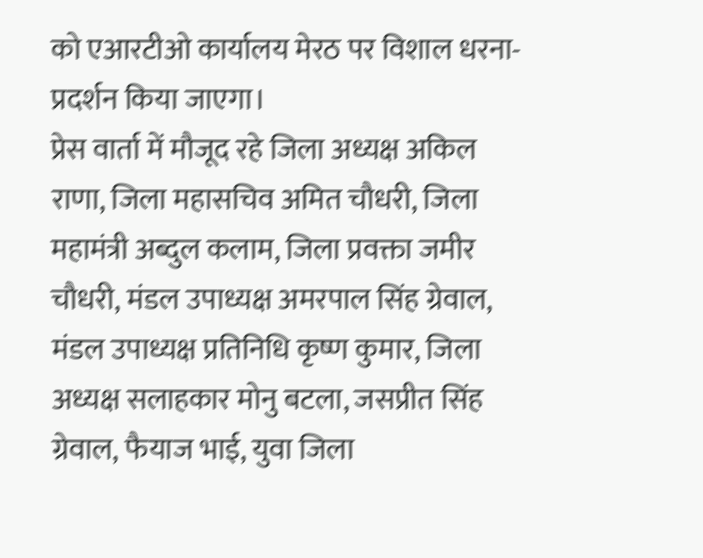को एआरटीओ कार्यालय मेरठ पर विशाल धरना-प्रदर्शन किया जाएगा।
प्रेस वार्ता में मौजूद रहे जिला अध्यक्ष अकिल राणा, जिला महासचिव अमित चौधरी, जिला महामंत्री अब्दुल कलाम, जिला प्रवक्ता जमीर चौधरी, मंडल उपाध्यक्ष अमरपाल सिंह ग्रेवाल, मंडल उपाध्यक्ष प्रतिनिधि कृष्ण कुमार, जिला अध्यक्ष सलाहकार मोनु बटला, जसप्रीत सिंह ग्रेवाल, फैयाज भाई, युवा जिला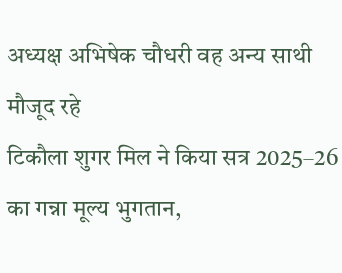अध्यक्ष अभिषेक चौधरी वह अन्य साथी मौजूद रहे
टिकौला शुगर मिल ने किया सत्र 2025–26 का गन्ना मूल्य भुगतान,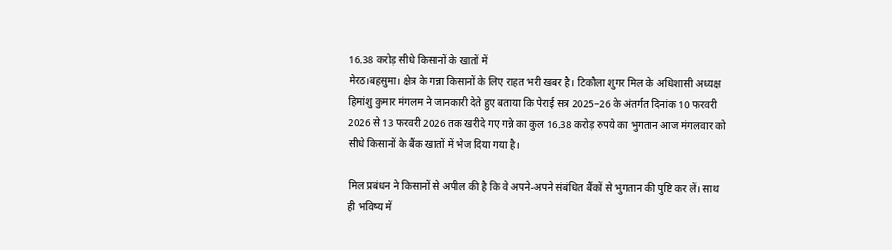16.38 करोड़ सीधे किसानों के खातों में
मेरठ।बहसुमा। क्षेत्र के गन्ना किसानों के लिए राहत भरी खबर है। टिकौला शुगर मिल के अधिशासी अध्यक्ष हिमांशु कुमार मंगलम ने जानकारी देते हुए बताया कि पेराई सत्र 2025–26 के अंतर्गत दिनांक 10 फरवरी 2026 से 13 फरवरी 2026 तक खरीदे गए गन्ने का कुल 16.38 करोड़ रुपये का भुगतान आज मंगलवार को सीधे किसानों के बैंक खातों में भेज दिया गया है।

मिल प्रबंधन ने किसानों से अपील की है कि वे अपने-अपने संबंधित बैंकों से भुगतान की पुष्टि कर लें। साथ ही भविष्य में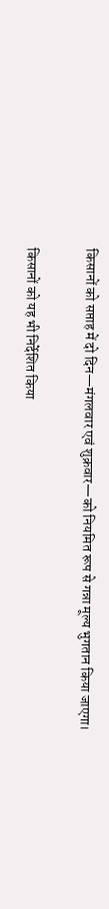किसानों को सप्ताह में दो दिन—मंगलवार एवं शुक्रवार—को नियमित रूप से गन्ना मूल्य भुगतान किया जाएगा।

किसानों को यह भी निर्देशित किया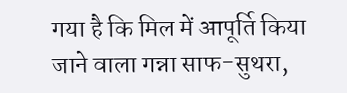गया है कि मिल में आपूर्ति किया जाने वाला गन्ना साफ-सुथरा,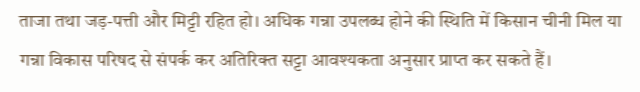ताजा तथा जड़-पत्ती और मिट्टी रहित हो। अधिक गन्ना उपलब्ध होने की स्थिति में किसान चीनी मिल या गन्ना विकास परिषद से संपर्क कर अतिरिक्त सट्टा आवश्यकता अनुसार प्राप्त कर सकते हैं।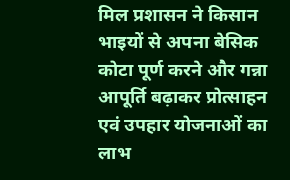मिल प्रशासन ने किसान भाइयों से अपना बेसिक कोटा पूर्ण करने और गन्ना आपूर्ति बढ़ाकर प्रोत्साहन एवं उपहार योजनाओं का लाभ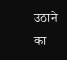उठाने का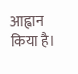आह्वान किया है।